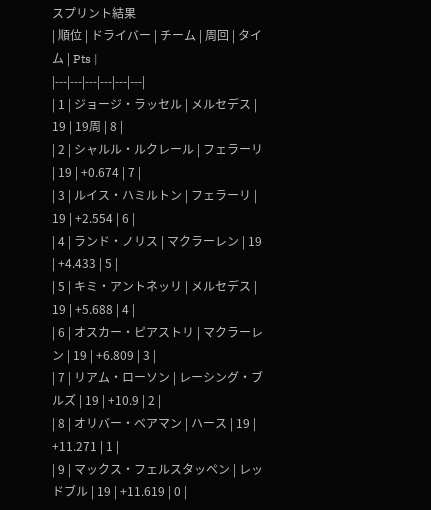スプリント結果
| 順位 | ドライバー | チーム | 周回 | タイム | Pts |
|---|---|---|---|---|---|
| 1 | ジョージ・ラッセル | メルセデス | 19 | 19周 | 8 |
| 2 | シャルル・ルクレール | フェラーリ | 19 | +0.674 | 7 |
| 3 | ルイス・ハミルトン | フェラーリ | 19 | +2.554 | 6 |
| 4 | ランド・ノリス | マクラーレン | 19 | +4.433 | 5 |
| 5 | キミ・アントネッリ | メルセデス | 19 | +5.688 | 4 |
| 6 | オスカー・ピアストリ | マクラーレン | 19 | +6.809 | 3 |
| 7 | リアム・ローソン | レーシング・ブルズ | 19 | +10.9 | 2 |
| 8 | オリバー・ベアマン | ハース | 19 | +11.271 | 1 |
| 9 | マックス・フェルスタッペン | レッドブル | 19 | +11.619 | 0 |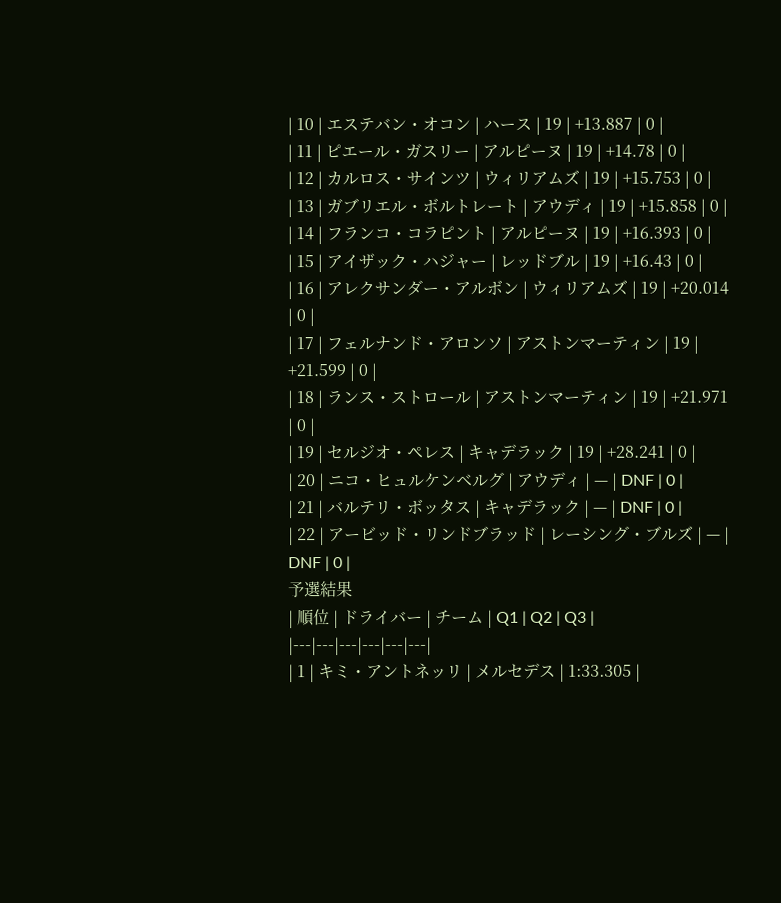| 10 | エステバン・オコン | ハース | 19 | +13.887 | 0 |
| 11 | ピエール・ガスリー | アルピーヌ | 19 | +14.78 | 0 |
| 12 | カルロス・サインツ | ウィリアムズ | 19 | +15.753 | 0 |
| 13 | ガブリエル・ボルトレート | アウディ | 19 | +15.858 | 0 |
| 14 | フランコ・コラピント | アルピーヌ | 19 | +16.393 | 0 |
| 15 | アイザック・ハジャー | レッドブル | 19 | +16.43 | 0 |
| 16 | アレクサンダー・アルボン | ウィリアムズ | 19 | +20.014 | 0 |
| 17 | フェルナンド・アロンソ | アストンマーティン | 19 | +21.599 | 0 |
| 18 | ランス・ストロール | アストンマーティン | 19 | +21.971 | 0 |
| 19 | セルジオ・ペレス | キャデラック | 19 | +28.241 | 0 |
| 20 | ニコ・ヒュルケンベルグ | アウディ | — | DNF | 0 |
| 21 | バルテリ・ボッタス | キャデラック | — | DNF | 0 |
| 22 | アービッド・リンドブラッド | レーシング・ブルズ | — | DNF | 0 |
予選結果
| 順位 | ドライバー | チーム | Q1 | Q2 | Q3 |
|---|---|---|---|---|---|
| 1 | キミ・アントネッリ | メルセデス | 1:33.305 |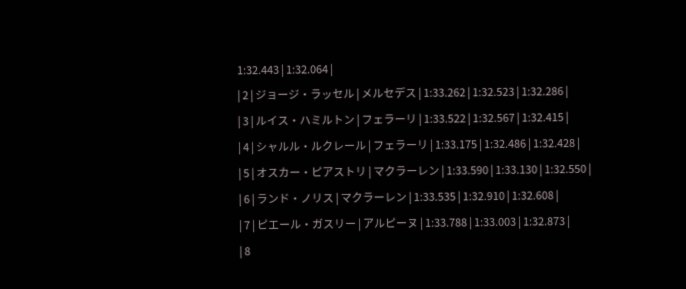1:32.443 | 1:32.064 |
| 2 | ジョージ・ラッセル | メルセデス | 1:33.262 | 1:32.523 | 1:32.286 |
| 3 | ルイス・ハミルトン | フェラーリ | 1:33.522 | 1:32.567 | 1:32.415 |
| 4 | シャルル・ルクレール | フェラーリ | 1:33.175 | 1:32.486 | 1:32.428 |
| 5 | オスカー・ピアストリ | マクラーレン | 1:33.590 | 1:33.130 | 1:32.550 |
| 6 | ランド・ノリス | マクラーレン | 1:33.535 | 1:32.910 | 1:32.608 |
| 7 | ピエール・ガスリー | アルピーヌ | 1:33.788 | 1:33.003 | 1:32.873 |
| 8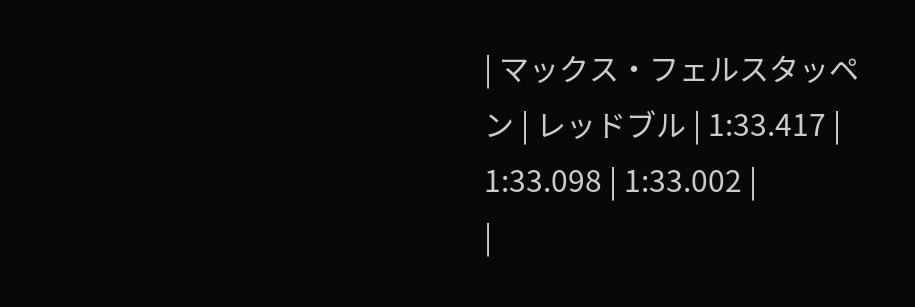| マックス・フェルスタッペン | レッドブル | 1:33.417 | 1:33.098 | 1:33.002 |
|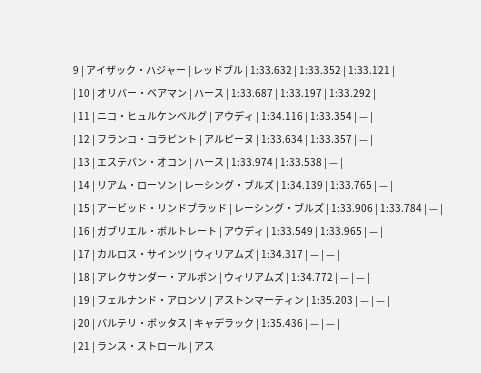9 | アイザック・ハジャー | レッドブル | 1:33.632 | 1:33.352 | 1:33.121 |
| 10 | オリバー・ベアマン | ハース | 1:33.687 | 1:33.197 | 1:33.292 |
| 11 | ニコ・ヒュルケンベルグ | アウディ | 1:34.116 | 1:33.354 | — |
| 12 | フランコ・コラピント | アルピーヌ | 1:33.634 | 1:33.357 | — |
| 13 | エステバン・オコン | ハース | 1:33.974 | 1:33.538 | — |
| 14 | リアム・ローソン | レーシング・ブルズ | 1:34.139 | 1:33.765 | — |
| 15 | アービッド・リンドブラッド | レーシング・ブルズ | 1:33.906 | 1:33.784 | — |
| 16 | ガブリエル・ボルトレート | アウディ | 1:33.549 | 1:33.965 | — |
| 17 | カルロス・サインツ | ウィリアムズ | 1:34.317 | — | — |
| 18 | アレクサンダー・アルボン | ウィリアムズ | 1:34.772 | — | — |
| 19 | フェルナンド・アロンソ | アストンマーティン | 1:35.203 | — | — |
| 20 | バルテリ・ボッタス | キャデラック | 1:35.436 | — | — |
| 21 | ランス・ストロール | アス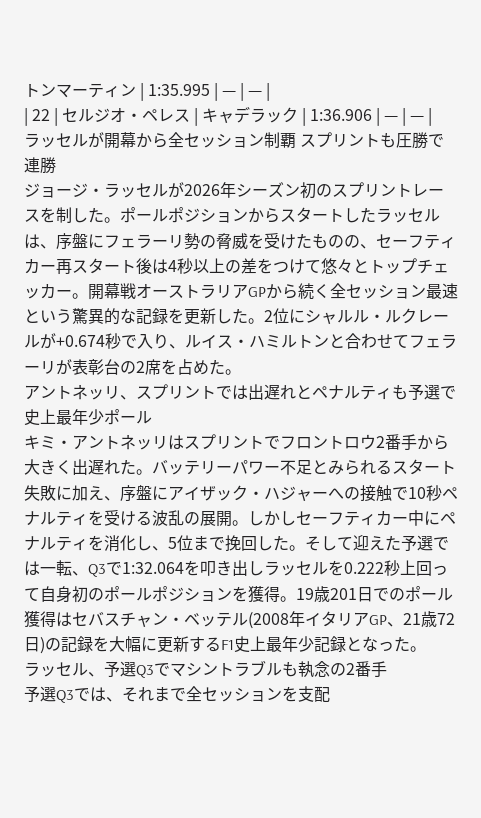トンマーティン | 1:35.995 | — | — |
| 22 | セルジオ・ペレス | キャデラック | 1:36.906 | — | — |
ラッセルが開幕から全セッション制覇 スプリントも圧勝で連勝
ジョージ・ラッセルが2026年シーズン初のスプリントレースを制した。ポールポジションからスタートしたラッセルは、序盤にフェラーリ勢の脅威を受けたものの、セーフティカー再スタート後は4秒以上の差をつけて悠々とトップチェッカー。開幕戦オーストラリアGPから続く全セッション最速という驚異的な記録を更新した。2位にシャルル・ルクレールが+0.674秒で入り、ルイス・ハミルトンと合わせてフェラーリが表彰台の2席を占めた。
アントネッリ、スプリントでは出遅れとペナルティも予選で史上最年少ポール
キミ・アントネッリはスプリントでフロントロウ2番手から大きく出遅れた。バッテリーパワー不足とみられるスタート失敗に加え、序盤にアイザック・ハジャーへの接触で10秒ペナルティを受ける波乱の展開。しかしセーフティカー中にペナルティを消化し、5位まで挽回した。そして迎えた予選では一転、Q3で1:32.064を叩き出しラッセルを0.222秒上回って自身初のポールポジションを獲得。19歳201日でのポール獲得はセバスチャン・ベッテル(2008年イタリアGP、21歳72日)の記録を大幅に更新するF1史上最年少記録となった。
ラッセル、予選Q3でマシントラブルも執念の2番手
予選Q3では、それまで全セッションを支配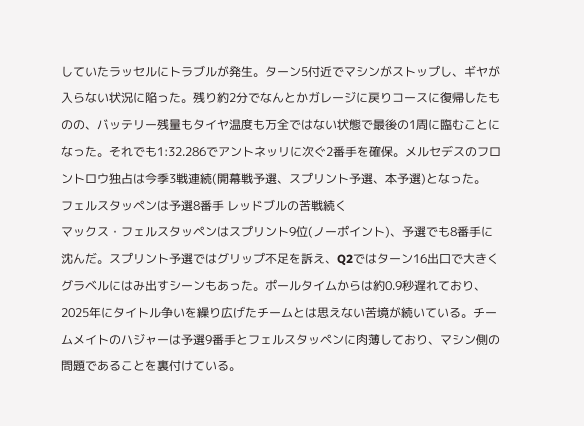していたラッセルにトラブルが発生。ターン5付近でマシンがストップし、ギヤが入らない状況に陥った。残り約2分でなんとかガレージに戻りコースに復帰したものの、バッテリー残量もタイヤ温度も万全ではない状態で最後の1周に臨むことになった。それでも1:32.286でアントネッリに次ぐ2番手を確保。メルセデスのフロントロウ独占は今季3戦連続(開幕戦予選、スプリント予選、本予選)となった。
フェルスタッペンは予選8番手 レッドブルの苦戦続く
マックス・フェルスタッペンはスプリント9位(ノーポイント)、予選でも8番手に沈んだ。スプリント予選ではグリップ不足を訴え、Q2ではターン16出口で大きくグラベルにはみ出すシーンもあった。ポールタイムからは約0.9秒遅れており、2025年にタイトル争いを繰り広げたチームとは思えない苦境が続いている。チームメイトのハジャーは予選9番手とフェルスタッペンに肉薄しており、マシン側の問題であることを裏付けている。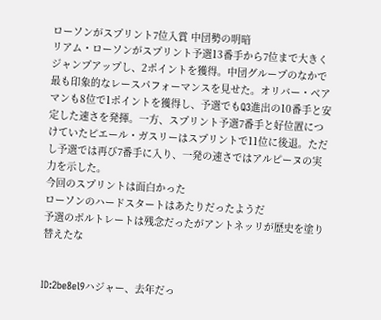ローソンがスプリント7位入賞 中団勢の明暗
リアム・ローソンがスプリント予選13番手から7位まで大きくジャンプアップし、2ポイントを獲得。中団グループのなかで最も印象的なレースパフォーマンスを見せた。オリバー・ベアマンも8位で1ポイントを獲得し、予選でもQ3進出の10番手と安定した速さを発揮。一方、スプリント予選7番手と好位置につけていたピエール・ガスリーはスプリントで11位に後退。ただし予選では再び7番手に入り、一発の速さではアルピーヌの実力を示した。
今回のスプリントは面白かった
ローソンのハードスタートはあたりだったようだ
予選のボルトレートは残念だったがアントネッリが歴史を塗り替えたな


ID:2be8el9ハジャー、去年だっ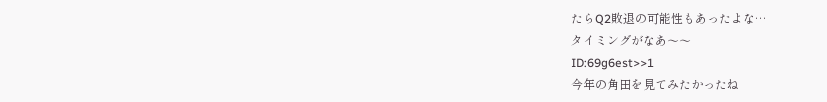たらQ2敗退の可能性もあったよな…
タイミングがなあ〜〜
ID:69g6est>>1
今年の角田を見てみたかったね